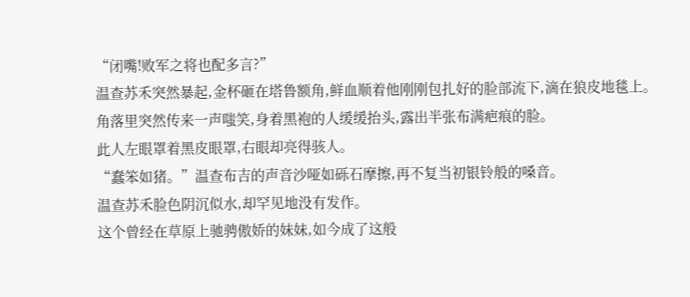“闭嘴!败军之将也配多言?”
温查苏禾突然暴起,金杯砸在塔鲁额角,鲜血顺着他刚刚包扎好的脸部流下,滴在狼皮地毯上。
角落里突然传来一声嗤笑,身着黑袍的人缓缓抬头,露出半张布满疤痕的脸。
此人左眼罩着黑皮眼罩,右眼却亮得骇人。
“蠢笨如猪。”温查布吉的声音沙哑如砾石摩擦,再不复当初银铃般的嗓音。
温查苏禾脸色阴沉似水,却罕见地没有发作。
这个曾经在草原上驰骋傲娇的妹妹,如今成了这般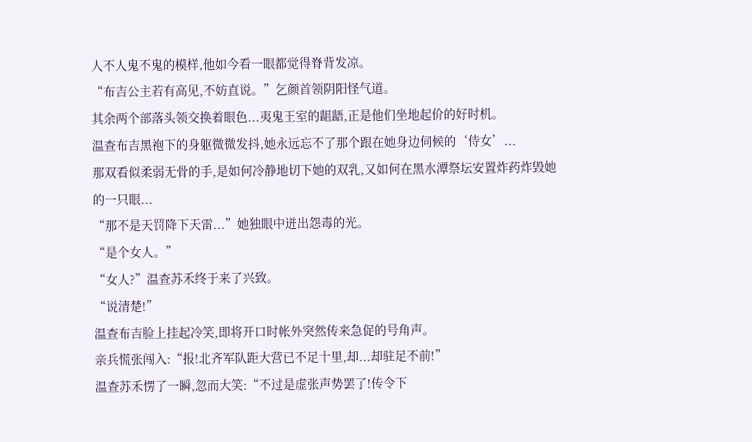人不人鬼不鬼的模样,他如今看一眼都觉得脊背发凉。
“布吉公主若有高见,不妨直说。”乞颜首领阴阳怪气道。
其余两个部落头领交换着眼色...夷鬼王室的龃龉,正是他们坐地起价的好时机。
温查布吉黑袍下的身躯微微发抖,她永远忘不了那个跟在她身边伺候的‘侍女’...
那双看似柔弱无骨的手,是如何冷静地切下她的双乳,又如何在黑水潭祭坛安置炸药炸毁她的一只眼...
“那不是天罚降下天雷...”她独眼中迸出怨毒的光。
“是个女人。”
“女人?”温查苏禾终于来了兴致。
“说清楚!”
温查布吉脸上挂起冷笑,即将开口时帐外突然传来急促的号角声。
亲兵慌张闯入:“报!北齐军队距大营已不足十里,却...却驻足不前!”
温查苏禾愣了一瞬,忽而大笑:“不过是虚张声势罢了!传令下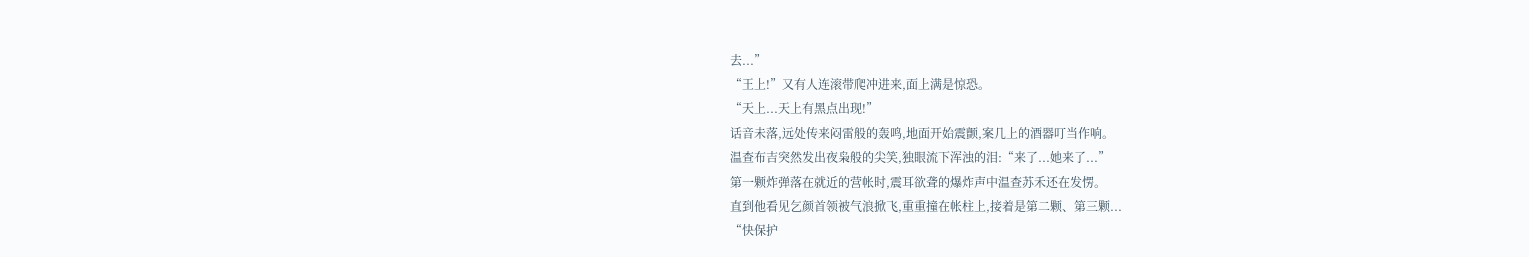去...”
“王上!”又有人连滚带爬冲进来,面上满是惊恐。
“天上...天上有黑点出现!”
话音未落,远处传来闷雷般的轰鸣,地面开始震颤,案几上的酒器叮当作响。
温查布吉突然发出夜枭般的尖笑,独眼流下浑浊的泪:“来了...她来了...”
第一颗炸弹落在就近的营帐时,震耳欲聋的爆炸声中温查苏禾还在发愣。
直到他看见乞颜首领被气浪掀飞,重重撞在帐柱上,接着是第二颗、第三颗...
“快保护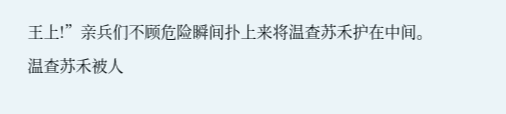王上!”亲兵们不顾危险瞬间扑上来将温查苏禾护在中间。
温查苏禾被人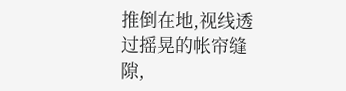推倒在地,视线透过摇晃的帐帘缝隙,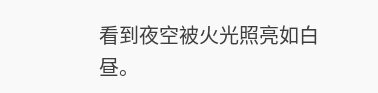看到夜空被火光照亮如白昼。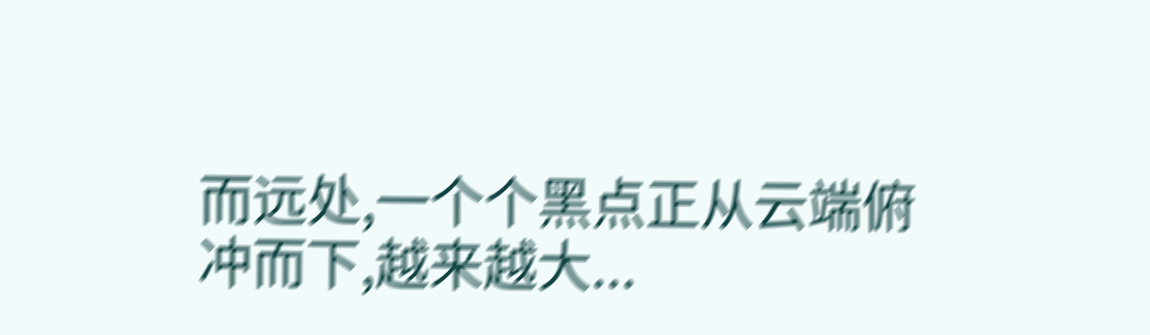而远处,一个个黑点正从云端俯冲而下,越来越大...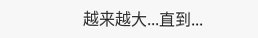越来越大...直到...